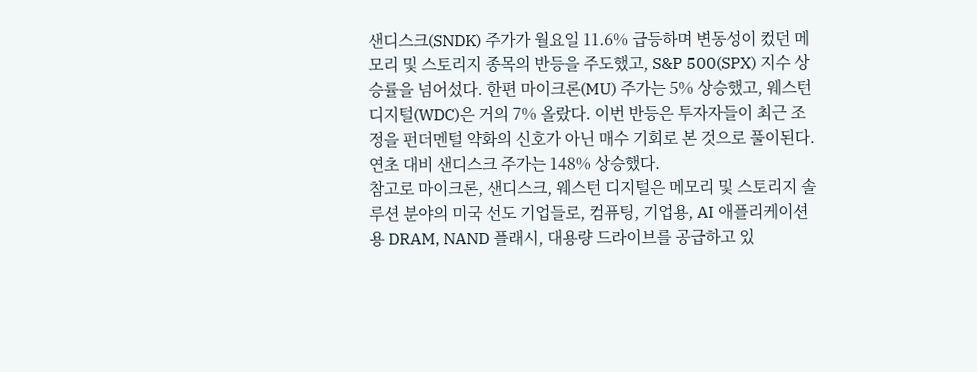샌디스크(SNDK) 주가가 월요일 11.6% 급등하며 변동성이 컸던 메모리 및 스토리지 종목의 반등을 주도했고, S&P 500(SPX) 지수 상승률을 넘어섰다. 한편 마이크론(MU) 주가는 5% 상승했고, 웨스턴 디지털(WDC)은 거의 7% 올랐다. 이번 반등은 투자자들이 최근 조정을 펀더멘털 약화의 신호가 아닌 매수 기회로 본 것으로 풀이된다. 연초 대비 샌디스크 주가는 148% 상승했다.
참고로 마이크론, 샌디스크, 웨스턴 디지털은 메모리 및 스토리지 솔루션 분야의 미국 선도 기업들로, 컴퓨팅, 기업용, AI 애플리케이션용 DRAM, NAND 플래시, 대용량 드라이브를 공급하고 있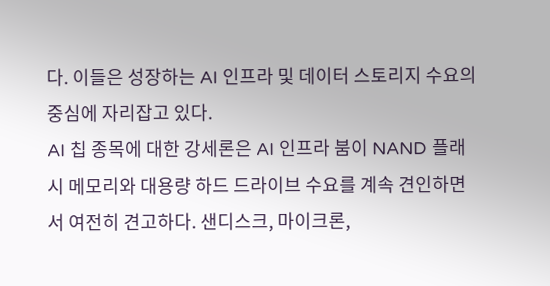다. 이들은 성장하는 AI 인프라 및 데이터 스토리지 수요의 중심에 자리잡고 있다.
AI 칩 종목에 대한 강세론은 AI 인프라 붐이 NAND 플래시 메모리와 대용량 하드 드라이브 수요를 계속 견인하면서 여전히 견고하다. 샌디스크, 마이크론,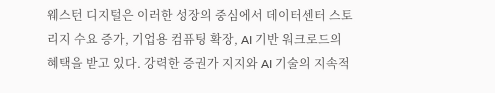웨스턴 디지털은 이러한 성장의 중심에서 데이터센터 스토리지 수요 증가, 기업용 컴퓨팅 확장, AI 기반 워크로드의 혜택을 받고 있다. 강력한 증권가 지지와 AI 기술의 지속적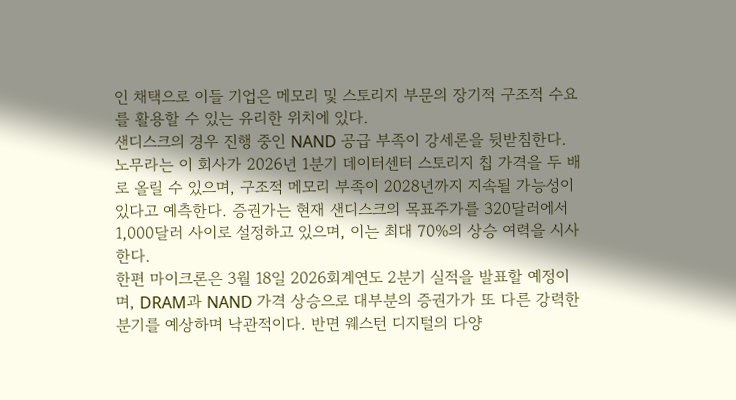인 채택으로 이들 기업은 메모리 및 스토리지 부문의 장기적 구조적 수요를 활용할 수 있는 유리한 위치에 있다.
샌디스크의 경우 진행 중인 NAND 공급 부족이 강세론을 뒷받침한다. 노무라는 이 회사가 2026년 1분기 데이터센터 스토리지 칩 가격을 두 배로 올릴 수 있으며, 구조적 메모리 부족이 2028년까지 지속될 가능성이 있다고 예측한다. 증권가는 현재 샌디스크의 목표주가를 320달러에서 1,000달러 사이로 설정하고 있으며, 이는 최대 70%의 상승 여력을 시사한다.
한편 마이크론은 3월 18일 2026회계연도 2분기 실적을 발표할 예정이며, DRAM과 NAND 가격 상승으로 대부분의 증권가가 또 다른 강력한 분기를 예상하며 낙관적이다. 반면 웨스턴 디지털의 다양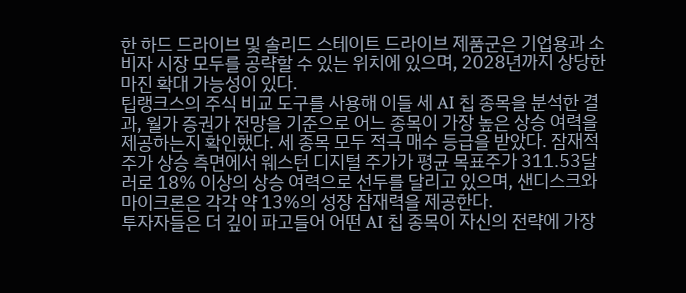한 하드 드라이브 및 솔리드 스테이트 드라이브 제품군은 기업용과 소비자 시장 모두를 공략할 수 있는 위치에 있으며, 2028년까지 상당한 마진 확대 가능성이 있다.
팁랭크스의 주식 비교 도구를 사용해 이들 세 AI 칩 종목을 분석한 결과, 월가 증권가 전망을 기준으로 어느 종목이 가장 높은 상승 여력을 제공하는지 확인했다. 세 종목 모두 적극 매수 등급을 받았다. 잠재적 주가 상승 측면에서 웨스턴 디지털 주가가 평균 목표주가 311.53달러로 18% 이상의 상승 여력으로 선두를 달리고 있으며, 샌디스크와 마이크론은 각각 약 13%의 성장 잠재력을 제공한다.
투자자들은 더 깊이 파고들어 어떤 AI 칩 종목이 자신의 전략에 가장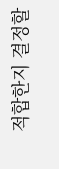적합한지 결정할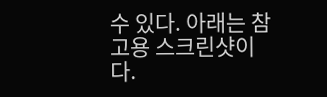수 있다. 아래는 참고용 스크린샷이다.